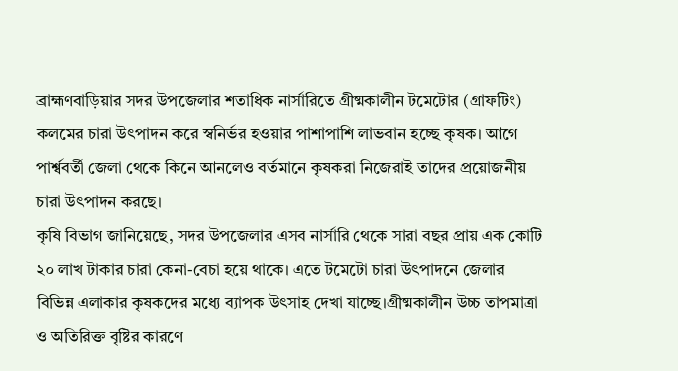ব্রাহ্মণবাড়িয়ার সদর উপজেলার শতাধিক নার্সারিতে গ্রীষ্মকালীন টমেটোর (গ্রাফটিং) কলমের চারা উৎপাদন করে স্বনির্ভর হওয়ার পাশাপাশি লাভবান হচ্ছে কৃষক। আগে পার্শ্ববর্তী জেলা থেকে কিনে আনলেও বর্তমানে কৃষকরা নিজেরাই তাদের প্রয়োজনীয় চারা উৎপাদন করছে।
কৃষি বিভাগ জানিয়েছে, সদর উপজেলার এসব নার্সারি থেকে সারা বছর প্রায় এক কোটি ২০ লাখ টাকার চারা কেনা-বেচা হয়ে থাকে। এতে টমেটো চারা উৎপাদনে জেলার বিভিন্ন এলাকার কৃষকদের মধ্যে ব্যাপক উৎসাহ দেখা যাচ্ছে।গ্রীষ্মকালীন উচ্চ তাপমাত্রা ও অতিরিক্ত বৃষ্টির কারণে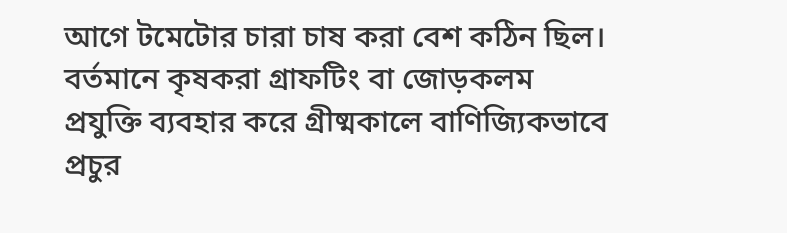আগে টমেটোর চারা চাষ করা বেশ কঠিন ছিল। বর্তমানে কৃষকরা গ্রাফটিং বা জোড়কলম প্রযুক্তি ব্যবহার করে গ্রীষ্মকালে বাণিজ্যিকভাবে প্রচুর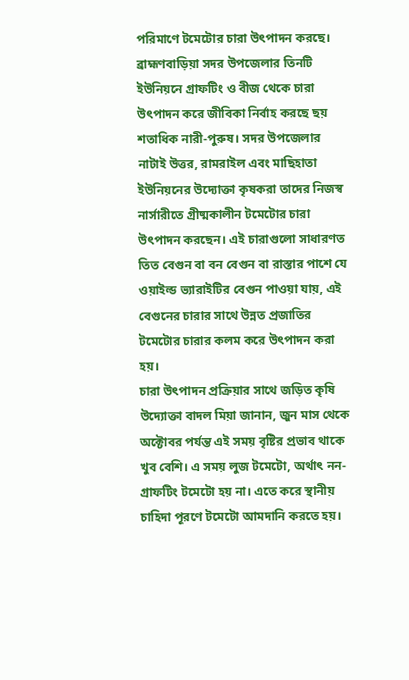পরিমাণে টমেটোর চারা উৎপাদন করছে।
ব্রাহ্মণবাড়িয়া সদর উপজেলার তিনটি ইউনিয়নে গ্রাফটিং ও বীজ থেকে চারা উৎপাদন করে জীবিকা নির্বাহ করছে ছয় শতাধিক নারী-পুরুষ। সদর উপজেলার নাটাই উত্তর, রামরাইল এবং মাছিহাতা ইউনিয়নের উদ্যোক্তা কৃষকরা তাদের নিজস্ব নার্সারীতে গ্রীষ্মকালীন টমেটোর চারা উৎপাদন করছেন। এই চারাগুলো সাধারণত তিত বেগুন বা বন বেগুন বা রাস্তার পাশে যে ওয়াইল্ড ভ্যারাইটির বেগুন পাওয়া যায়, এই বেগুনের চারার সাথে উন্নত প্রজাতির টমেটোর চারার কলম করে উৎপাদন করা হয়।
চারা উৎপাদন প্রক্রিয়ার সাথে জড়িত কৃষি উদ্যোক্তা বাদল মিয়া জানান, জুন মাস থেকে অক্টোবর পর্যন্ত এই সময় বৃষ্টির প্রভাব থাকে খুব বেশি। এ সময় লুজ টমেটো, অর্থাৎ নন-গ্রাফটিং টমেটো হয় না। এতে করে স্থানীয় চাহিদা পূরণে টমেটো আমদানি করতে হয়।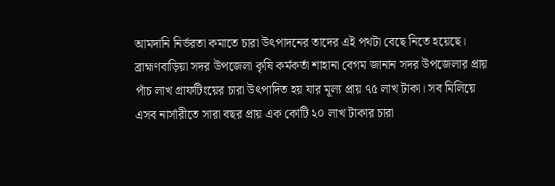আমদানি নির্ভরতা কমাতে চারা উৎপাদনের তাদের এই পথটা বেছে নিতে হয়েছে।
ব্রাহ্মণবাড়িয়া সদর উপজেলা কৃষি কর্মকর্তা শাহানা বেগম জানান সদর উপজেলার প্রায় পাঁচ লাখ গ্রাফটিংয়ের চারা উৎপাদিত হয় যার মূল্য প্রায় ৭৫ লাখ টাকা। সব মিলিয়ে এসব নার্সারীতে সারা বছর প্রায় এক কোটি ২০ লাখ টাকার চারা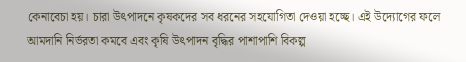কেনাবেচা হয়। চারা উৎপাদনে কৃষকদের সব ধরনের সহযোগিতা দেওয়া হচ্ছে। এই উদ্যোগের ফলে আমদানি নির্ভরতা কমবে এবং কৃষি উৎপাদন বৃদ্ধির পাশাপাশি বিকল্প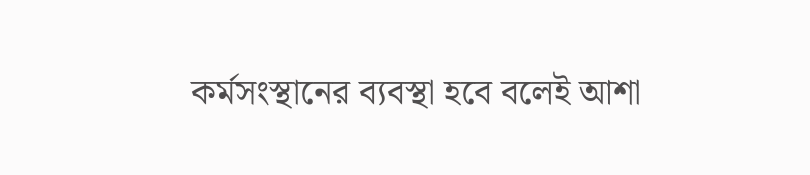কর্মসংস্থানের ব্যবস্থা হবে বলেই আশা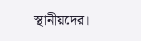স্থানীয়দের।